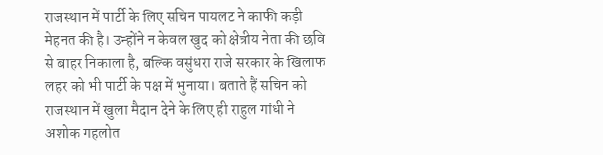राजस्थान में पार्टी के लिए सचिन पायलट ने काफी कड़ी मेहनत की है। उन्होंने न केवल खुद को क्षेत्रीय नेता की छवि से बाहर निकाला है, बल्कि वसुंधरा राजे सरकार के खिलाफ लहर को भी पार्टी के पक्ष में भुनाया। बताते हैं सचिन को राजस्थान में खुला मैदान देने के लिए ही राहुल गांधी ने अशोक गहलोत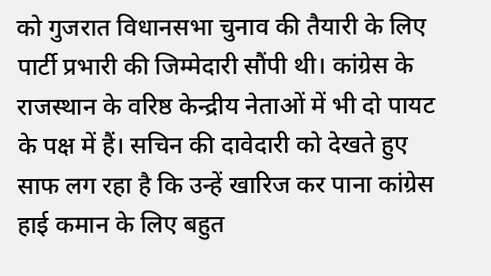को गुजरात विधानसभा चुनाव की तैयारी के लिए पार्टी प्रभारी की जिम्मेदारी सौंपी थी। कांग्रेस के राजस्थान के वरिष्ठ केन्द्रीय नेताओं में भी दो पायट के पक्ष में हैं। सचिन की दावेदारी को देखते हुए साफ लग रहा है कि उन्हें खारिज कर पाना कांग्रेस हाई कमान के लिए बहुत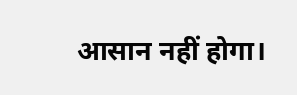आसान नहीं होगा।